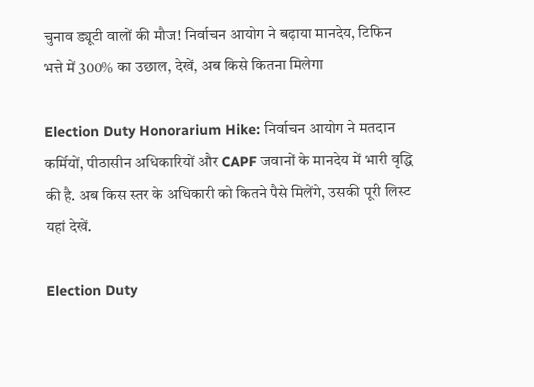चुनाव ड्यूटी वालों की मौज! निर्वाचन आयोग ने बढ़ाया मानदेय, टिफिन भत्ते में 300% का उछाल, देखें, अब किसे कितना मिलेगा

Election Duty Honorarium Hike: निर्वाचन आयोग ने मतदान कर्मियों, पीठासीन अधिकारियों और CAPF जवानों के मानदेय में भारी वृद्धि की है. अब किस स्तर के अधिकारी को कितने पैसे मिलेंगे, उसकी पूरी लिस्ट यहां देखें.

Election Duty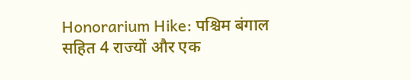Honorarium Hike: पश्चिम बंगाल सहित 4 राज्यों और एक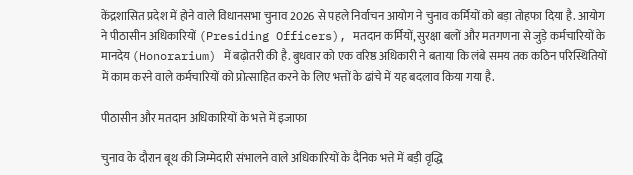केंद्रशासित प्रदेश में होने वाले विधानसभा चुनाव 2026 से पहले निर्वाचन आयोग ने चुनाव कर्मियों को बड़ा तोहफा दिया है. आयोग ने पीठासीन अधिकारियों (Presiding Officers), मतदान कर्मियों, सुरक्षा बलों और मतगणना से जुड़े कर्मचारियों के मानदेय (Honorarium) में बढ़ोतरी की है. बुधवार को एक वरिष्ठ अधिकारी ने बताया कि लंबे समय तक कठिन परिस्थितियों में काम करने वाले कर्मचारियों को प्रोत्साहित करने के लिए भत्तों के ढांचे में यह बदलाव किया गया है.

पीठासीन और मतदान अधिकारियों के भत्ते में इजाफा

चुनाव के दौरान बूथ की जिम्मेदारी संभालने वाले अधिकारियों के दैनिक भत्ते में बड़ी वृद्धि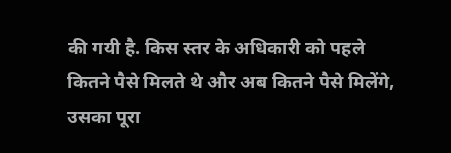की गयी है. किस स्तर के अधिकारी को पहले कितने पैसे मिलते थे और अब कितने पैसे मिलेंगे, उसका पूरा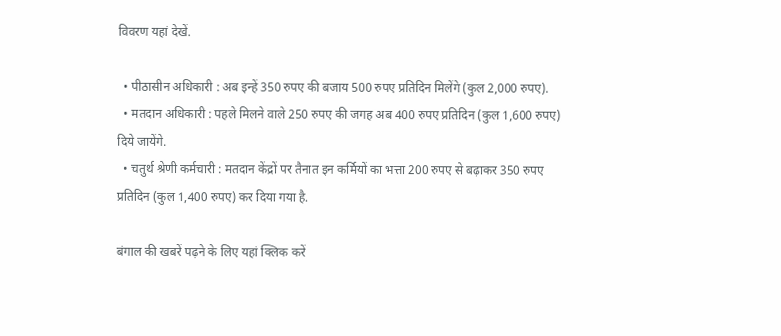विवरण यहां देखें.

  • पीठासीन अधिकारी : अब इन्हें 350 रुपए की बजाय 500 रुपए प्रतिदिन मिलेंगे (कुल 2,000 रुपए).
  • मतदान अधिकारी : पहले मिलने वाले 250 रुपए की जगह अब 400 रुपए प्रतिदिन (कुल 1,600 रुपए) दिये जायेंगे.
  • चतुर्थ श्रेणी कर्मचारी : मतदान केंद्रों पर तैनात इन कर्मियों का भत्ता 200 रुपए से बढ़ाकर 350 रुपए प्रतिदिन (कुल 1,400 रुपए) कर दिया गया है.

बंगाल की खबरें पढ़ने के लिए यहां क्लिक करें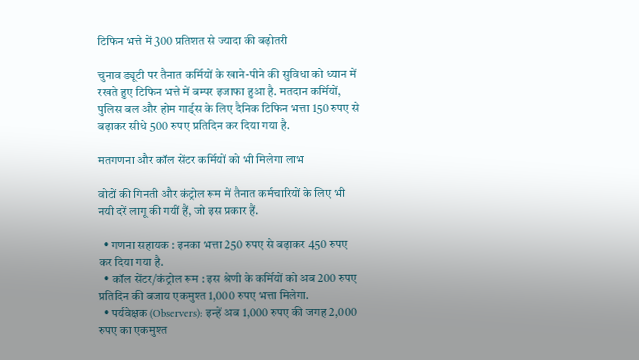टिफिन भत्ते में 300 प्रतिशत से ज्यादा की बढ़ोतरी

चुनाव ड्यूटी पर तैनात कर्मियों के खाने-पीने की सुविधा को ध्यान में रखते हुए टिफिन भत्ते में बम्पर इजाफा हुआ है. मतदान कर्मियों, पुलिस बल और होम गार्ड्स के लिए दैनिक टिफिन भत्ता 150 रुपए से बढ़ाकर सीधे 500 रुपए प्रतिदिन कर दिया गया है.

मतगणना और कॉल सेंटर कर्मियों को भी मिलेगा लाभ

वोटों की गिनती और कंट्रोल रूम में तैनात कर्मचारियों के लिए भी नयी दरें लागू की गयीं हैं, जो इस प्रकार हैं.

  • गणना सहायक : इनका भत्ता 250 रुपए से बढ़ाकर 450 रुपए कर दिया गया है.
  • कॉल सेंटर/कंट्रोल रूम : इस श्रेणी के कर्मियों को अब 200 रुपए प्रतिदिन की बजाय एकमुश्त 1,000 रुपए भत्ता मिलेगा.
  • पर्यवेक्षक (Observers): इन्हें अब 1,000 रुपए की जगह 2,000 रुपए का एकमुश्त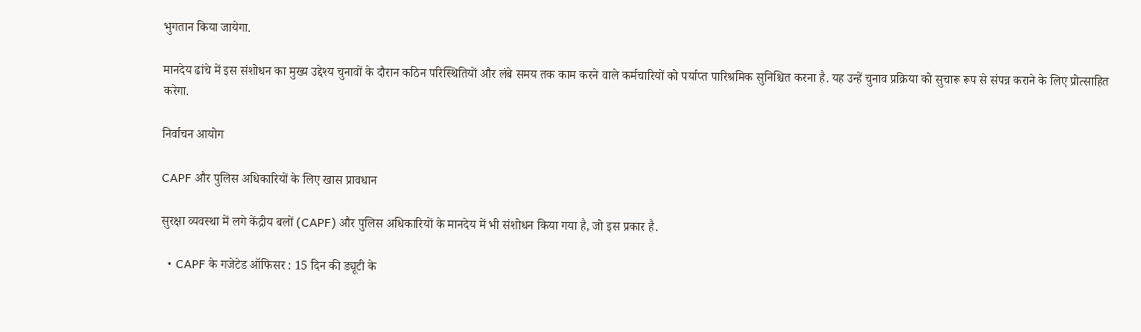भुगतान किया जायेगा.

मानदेय ढांचे में इस संशोधन का मुख्य उद्देश्य चुनावों के दौरान कठिन परिस्थितियों और लंबे समय तक काम करने वाले कर्मचारियों को पर्याप्त पारिश्रमिक सुनिश्चित करना है. यह उन्हें चुनाव प्रक्रिया को सुचारू रूप से संपन्न कराने के लिए प्रोत्साहित करेगा.

निर्वाचन आयोग

CAPF और पुलिस अधिकारियों के लिए खास प्रावधान

सुरक्षा व्यवस्था में लगे केंद्रीय बलों (CAPF) और पुलिस अधिकारियों के मानदेय में भी संशोधन किया गया है, जो इस प्रकार है.

  • CAPF के गजेटेड ऑफिसर : 15 दिन की ड्यूटी के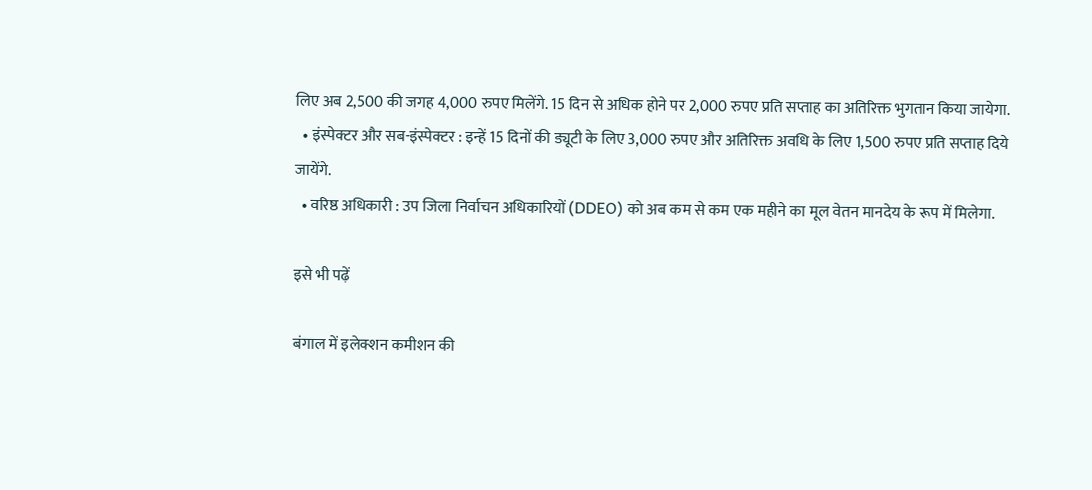लिए अब 2,500 की जगह 4,000 रुपए मिलेंगे. 15 दिन से अधिक होने पर 2,000 रुपए प्रति सप्ताह का अतिरिक्त भुगतान किया जायेगा.
  • इंस्पेक्टर और सब-इंस्पेक्टर : इन्हें 15 दिनों की ड्यूटी के लिए 3,000 रुपए और अतिरिक्त अवधि के लिए 1,500 रुपए प्रति सप्ताह दिये जायेंगे.
  • वरिष्ठ अधिकारी : उप जिला निर्वाचन अधिकारियों (DDEO) को अब कम से कम एक महीने का मूल वेतन मानदेय के रूप में मिलेगा.

इसे भी पढ़ें

बंगाल में इलेक्शन कमीशन की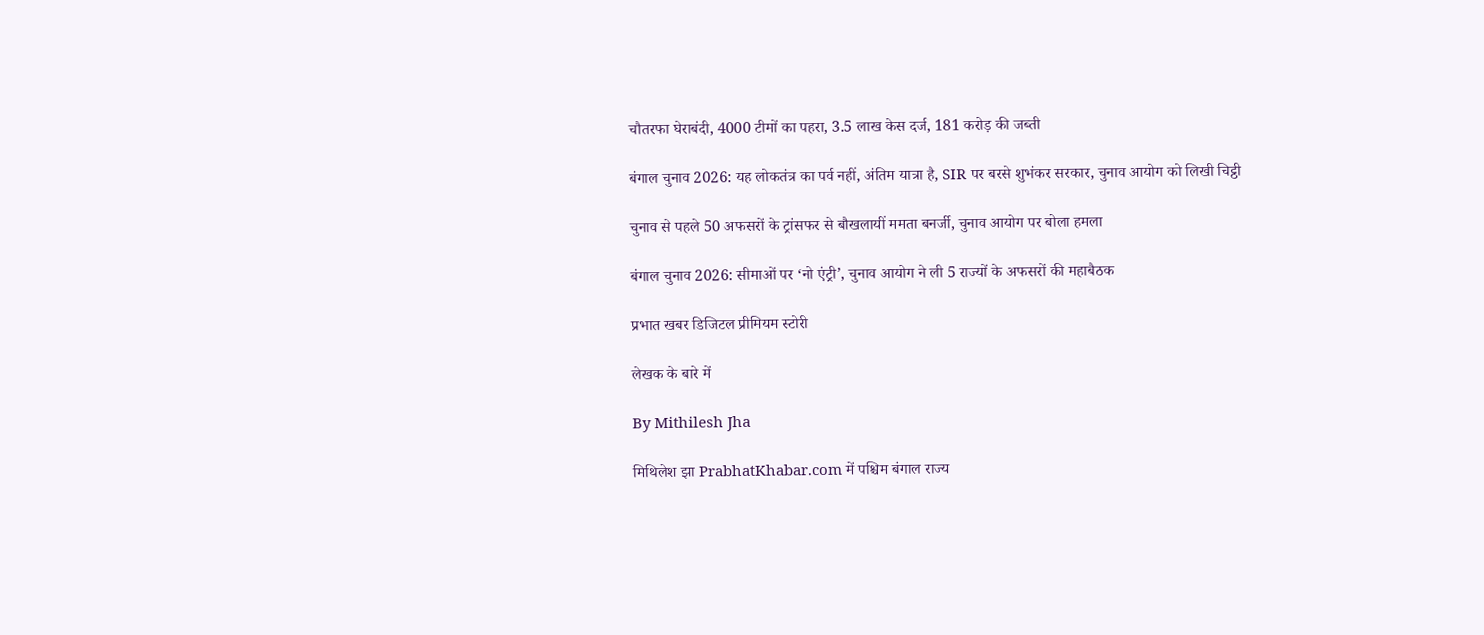चौतरफा घेराबंदी, 4000 टीमों का पहरा, 3.5 लाख केस दर्ज, 181 करोड़ की जब्ती

बंगाल चुनाव 2026: यह लोकतंत्र का पर्व नहीं, अंतिम यात्रा है, SIR पर बरसे शुभंकर सरकार, चुनाव आयोग को लिखी चिट्ठी

चुनाव से पहले 50 अफसरों के ट्रांसफर से बौखलायीं ममता बनर्जी, चुनाव आयोग पर बोला हमला

बंगाल चुनाव 2026: सीमाओं पर ‘नो एंट्री’, चुनाव आयोग ने ली 5 राज्यों के अफसरों की महाबैठक

प्रभात खबर डिजिटल प्रीमियम स्टोरी

लेखक के बारे में

By Mithilesh Jha

मिथिलेश झा PrabhatKhabar.com में पश्चिम बंगाल राज्य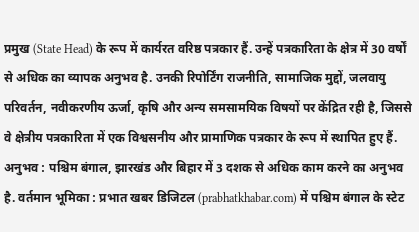प्रमुख (State Head) के रूप में कार्यरत वरिष्ठ पत्रकार हैं. उन्हें पत्रकारिता के क्षेत्र में 30 वर्षों से अधिक का व्यापक अनुभव है. उनकी रिपोर्टिंग राजनीति, सामाजिक मुद्दों, जलवायु परिवर्तन, नवीकरणीय ऊर्जा, कृषि और अन्य समसामयिक विषयों पर केंद्रित रही है, जिससे वे क्षेत्रीय पत्रकारिता में एक विश्वसनीय और प्रामाणिक पत्रकार के रूप में स्थापित हुए हैं. अनुभव : पश्चिम बंगाल, झारखंड और बिहार में 3 दशक से अधिक काम करने का अनुभव है. वर्तमान भूमिका : प्रभात खबर डिजिटल (prabhatkhabar.com) में पश्चिम बंगाल के स्टेट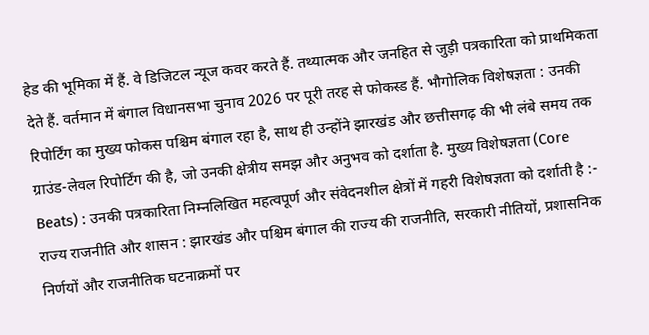हेड की भूमिका में हैं. वे डिजिटल न्यूज कवर करते हैं. तथ्यात्मक और जनहित से जुड़ी पत्रकारिता को प्राथमिकता देते हैं. वर्तमान में बंगाल विधानसभा चुनाव 2026 पर पूरी तरह से फोकस्ड हैं. भौगोलिक विशेषज्ञता : उनकी रिपोर्टिंग का मुख्य फोकस पश्चिम बंगाल रहा है, साथ ही उन्होंने झारखंड और छत्तीसगढ़ की भी लंबे समय तक ग्राउंड-लेवल रिपोर्टिंग की है, जो उनकी क्षेत्रीय समझ और अनुभव को दर्शाता है. मुख्य विशेषज्ञता (Core Beats) : उनकी पत्रकारिता निम्नलिखित महत्वपूर्ण और संवेदनशील क्षेत्रों में गहरी विशेषज्ञता को दर्शाती है :- राज्य राजनीति और शासन : झारखंड और पश्चिम बंगाल की राज्य की राजनीति, सरकारी नीतियों, प्रशासनिक निर्णयों और राजनीतिक घटनाक्रमों पर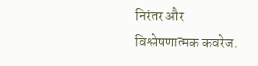निरंतर और विश्लेषणात्मक कवरेज.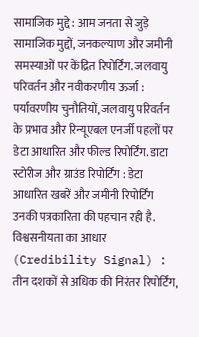सामाजिक मुद्दे : आम जनता से जुड़े सामाजिक मुद्दों, जनकल्याण और जमीनी समस्याओं पर केंद्रित रिपोर्टिंग. जलवायु परिवर्तन और नवीकरणीय ऊर्जा : पर्यावरणीय चुनौतियों, जलवायु परिवर्तन के प्रभाव और रिन्यूएबल एनर्जी पहलों पर डेटा आधारित और फील्ड रिपोर्टिंग. डाटा स्टोरीज और ग्राउंड रिपोर्टिंग : डेटा आधारित खबरें और जमीनी रिपोर्टिंग उनकी पत्रकारिता की पहचान रही है. विश्वसनीयता का आधार (Credibility Signal) : तीन दशकों से अधिक की निरंतर रिपोर्टिंग,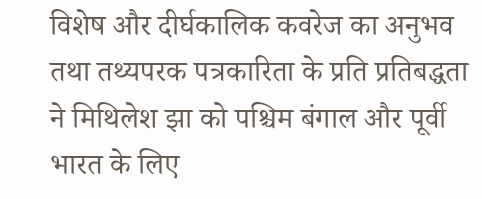विशेष और दीर्घकालिक कवरेज का अनुभव तथा तथ्यपरक पत्रकारिता के प्रति प्रतिबद्धता ने मिथिलेश झा को पश्चिम बंगाल और पूर्वी भारत के लिए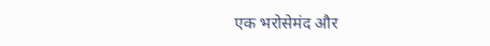एक भरोसेमंद और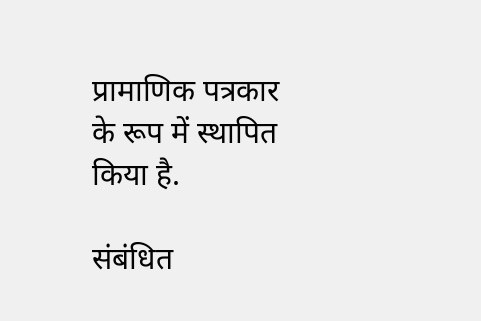प्रामाणिक पत्रकार के रूप में स्थापित किया है.

संबंधित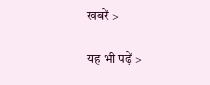खबरें >

यह भी पढ़ें >